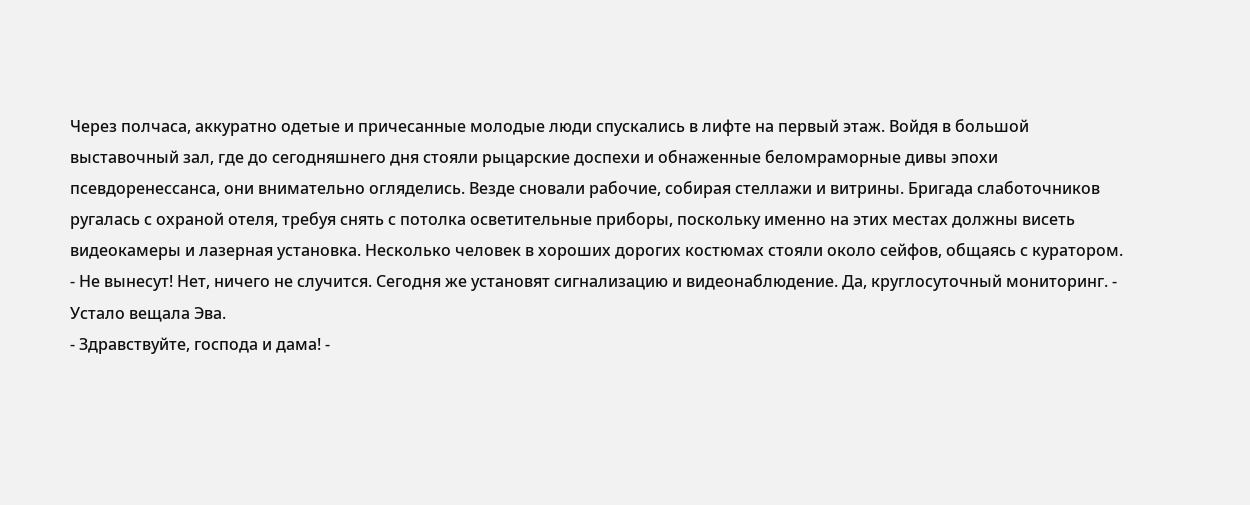Через полчаса, аккуратно одетые и причесанные молодые люди спускались в лифте на первый этаж. Войдя в большой выставочный зал, где до сегодняшнего дня стояли рыцарские доспехи и обнаженные беломраморные дивы эпохи псевдоренессанса, они внимательно огляделись. Везде сновали рабочие, собирая стеллажи и витрины. Бригада слаботочников ругалась с охраной отеля, требуя снять с потолка осветительные приборы, поскольку именно на этих местах должны висеть видеокамеры и лазерная установка. Несколько человек в хороших дорогих костюмах стояли около сейфов, общаясь с куратором.
- Не вынесут! Нет, ничего не случится. Сегодня же установят сигнализацию и видеонаблюдение. Да, круглосуточный мониторинг. - Устало вещала Эва.
- Здравствуйте, господа и дама! -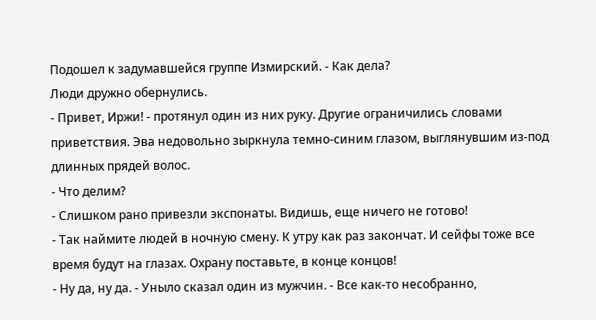Подошел к задумавшейся группе Измирский. - Как дела?
Люди дружно обернулись.
- Привет, Иржи! - протянул один из них руку. Другие ограничились словами приветствия. Эва недовольно зыркнула темно-синим глазом, выглянувшим из-под длинных прядей волос.
- Что делим?
- Слишком рано привезли экспонаты. Видишь, еще ничего не готово!
- Так наймите людей в ночную смену. К утру как раз закончат. И сейфы тоже все время будут на глазах. Охрану поставьте, в конце концов!
- Ну да, ну да. - Уныло сказал один из мужчин. - Все как-то несобранно,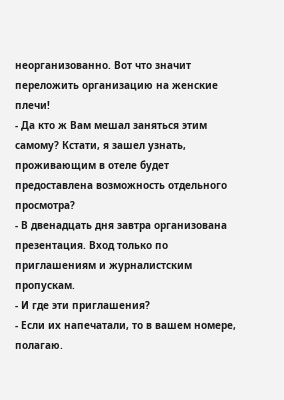неорганизованно. Вот что значит переложить организацию на женские плечи!
- Да кто ж Вам мешал заняться этим самому? Кстати, я зашел узнать, проживающим в отеле будет предоставлена возможность отдельного просмотра?
- В двенадцать дня завтра организована презентация. Вход только по приглашениям и журналистским пропускам.
- И где эти приглашения?
- Если их напечатали, то в вашем номере, полагаю.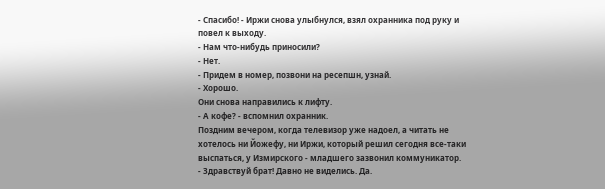- Спасибо! - Иржи снова улыбнулся, взял охранника под руку и повел к выходу.
- Нам что-нибудь приносили?
- Нет.
- Придем в номер, позвони на ресепшн, узнай.
- Хорошо.
Они снова направились к лифту.
- А кофе? - вспомнил охранник.
Поздним вечером, когда телевизор уже надоел, а читать не хотелось ни Йожефу, ни Иржи, который решил сегодня все-таки выспаться, у Измирского - младшего зазвонил коммуникатор.
- Здравствуй брат! Давно не виделись. Да.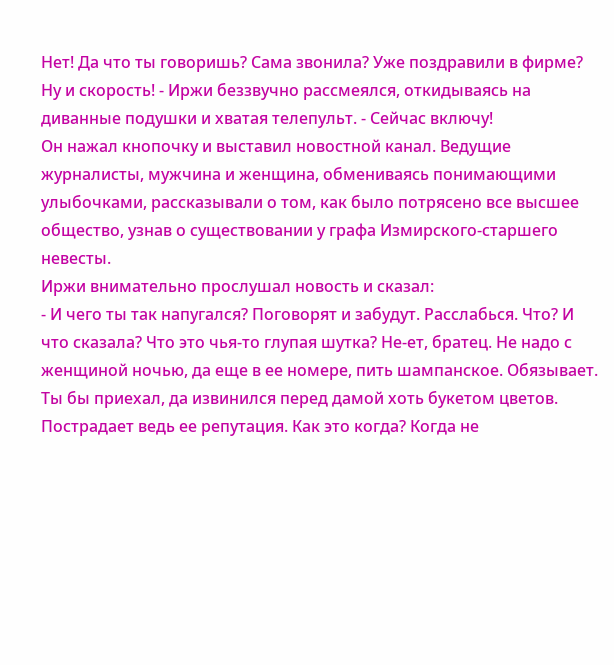Нет! Да что ты говоришь? Сама звонила? Уже поздравили в фирме? Ну и скорость! - Иржи беззвучно рассмеялся, откидываясь на диванные подушки и хватая телепульт. - Сейчас включу!
Он нажал кнопочку и выставил новостной канал. Ведущие журналисты, мужчина и женщина, обмениваясь понимающими улыбочками, рассказывали о том, как было потрясено все высшее общество, узнав о существовании у графа Измирского-старшего невесты.
Иржи внимательно прослушал новость и сказал:
- И чего ты так напугался? Поговорят и забудут. Расслабься. Что? И что сказала? Что это чья-то глупая шутка? Не-ет, братец. Не надо с женщиной ночью, да еще в ее номере, пить шампанское. Обязывает. Ты бы приехал, да извинился перед дамой хоть букетом цветов. Пострадает ведь ее репутация. Как это когда? Когда не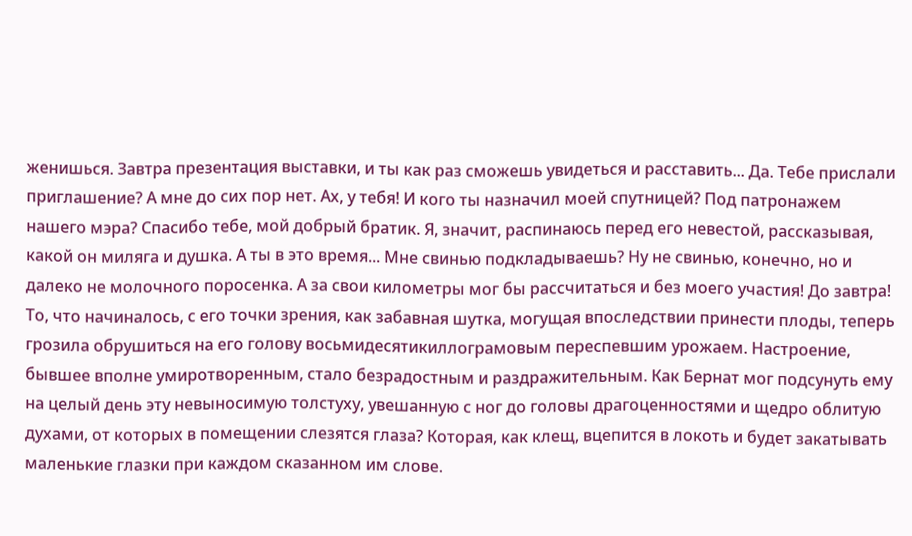женишься. Завтра презентация выставки, и ты как раз сможешь увидеться и расставить... Да. Тебе прислали приглашение? А мне до сих пор нет. Ах, у тебя! И кого ты назначил моей спутницей? Под патронажем нашего мэра? Спасибо тебе, мой добрый братик. Я, значит, распинаюсь перед его невестой, рассказывая, какой он миляга и душка. А ты в это время... Мне свинью подкладываешь? Ну не свинью, конечно, но и далеко не молочного поросенка. А за свои километры мог бы рассчитаться и без моего участия! До завтра!
То, что начиналось, с его точки зрения, как забавная шутка, могущая впоследствии принести плоды, теперь грозила обрушиться на его голову восьмидесятикиллограмовым переспевшим урожаем. Настроение, бывшее вполне умиротворенным, стало безрадостным и раздражительным. Как Бернат мог подсунуть ему на целый день эту невыносимую толстуху, увешанную с ног до головы драгоценностями и щедро облитую духами, от которых в помещении слезятся глаза? Которая, как клещ, вцепится в локоть и будет закатывать маленькие глазки при каждом сказанном им слове.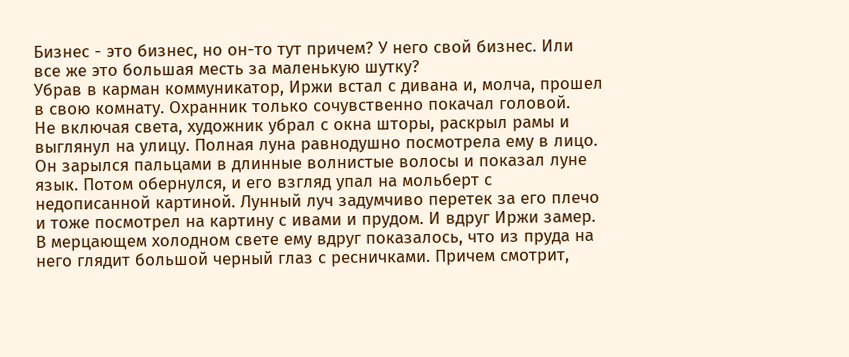Бизнес - это бизнес, но он-то тут причем? У него свой бизнес. Или все же это большая месть за маленькую шутку?
Убрав в карман коммуникатор, Иржи встал с дивана и, молча, прошел в свою комнату. Охранник только сочувственно покачал головой.
Не включая света, художник убрал с окна шторы, раскрыл рамы и выглянул на улицу. Полная луна равнодушно посмотрела ему в лицо. Он зарылся пальцами в длинные волнистые волосы и показал луне язык. Потом обернулся, и его взгляд упал на мольберт с недописанной картиной. Лунный луч задумчиво перетек за его плечо и тоже посмотрел на картину с ивами и прудом. И вдруг Иржи замер. В мерцающем холодном свете ему вдруг показалось, что из пруда на него глядит большой черный глаз с ресничками. Причем смотрит,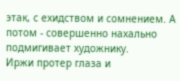этак, с ехидством и сомнением. А потом - совершенно нахально подмигивает художнику.
Иржи протер глаза и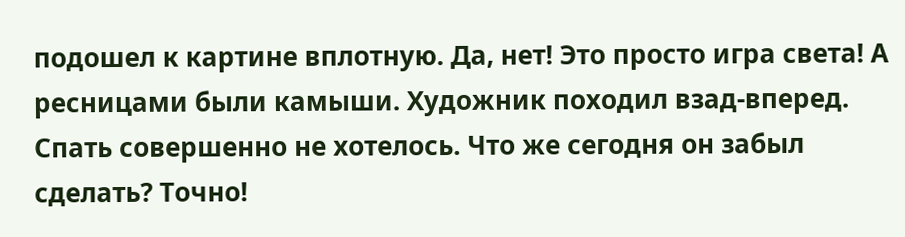подошел к картине вплотную. Да, нет! Это просто игра света! А ресницами были камыши. Художник походил взад-вперед. Спать совершенно не хотелось. Что же сегодня он забыл сделать? Точно!